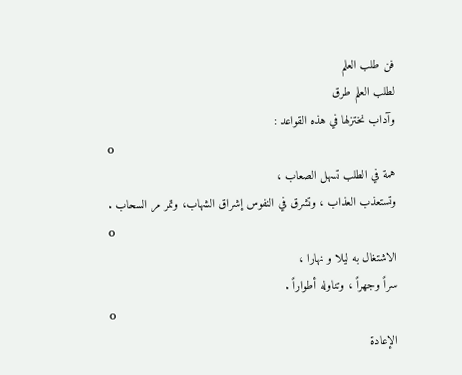فن طلب العلم
لطلب العلم طرق
وآداب نختزلها في هذه القواعد :
o
همة في الطلب تسهل الصعاب ،
وتستعذب العذاب ، وتشرق في النفوس إشراق الشهاب، وتمر مر السحاب .
o
الاشتغال به ليلا و نهارا ،
سراً وجهراً ، وتناوله أطواراً .
o
الإعادة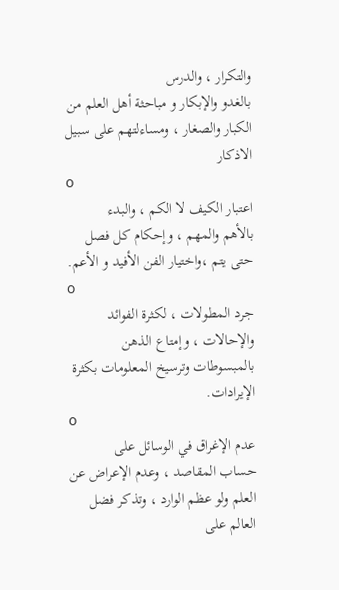والتكرار ، والدرس
بالغدو والإبكار و مباحثة أهل العلم من
الكبار والصغار ، ومساءلتهم على سبيل الاذكار
o
اعتبار الكيف لا الكم ، والبدء
بالأهم والمهم ، وإحكام كل فصل حتى يتم ،واختيار الفن الأفيد و الأعم.
o
جرد المطولات ، لكثرة الفوائد
والإحالات ، وإمتاع الذهن بالمبسوطات وترسيخ المعلومات بكثرة الإيرادات.
o
عدم الإغراق في الوسائل على
حساب المقاصد ، وعدم الإعراض عن العلم ولو عظم الوارد ، وتذكر فضل العالم على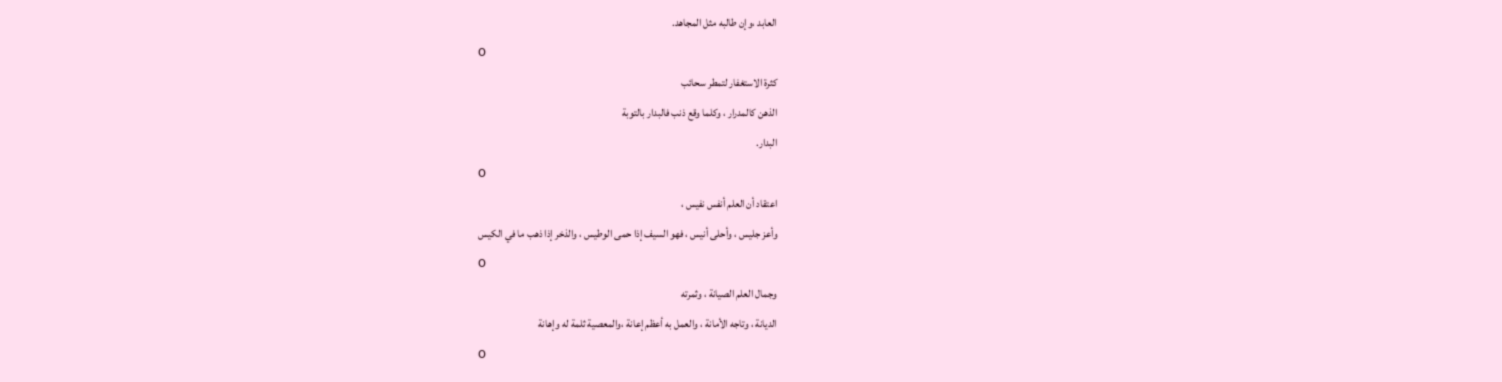العابد ،وإن طالبه مثل المجاهد.
o
كثرة الاستغفار لتمطر سحائب
الذهن كالمدرار ، وكلما وقع ذنب فالبدار بالتوبة
البدار.
o
اعتقاد أن العلم أنفس نفيس ،
وأعز جليس ، وأحلى أنيس ، فهو السيف إذا حمى الوطيس ، والذخر إذا ذهب ما في الكيس
o
وجمال العلم الصيانة ، وثمرته
الديانة ، وتاجه الأمانة ، والعمل به أعظم إعانة ،والمعصية ثلمة له وإهانة
o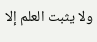ولا يثبت العلم إلا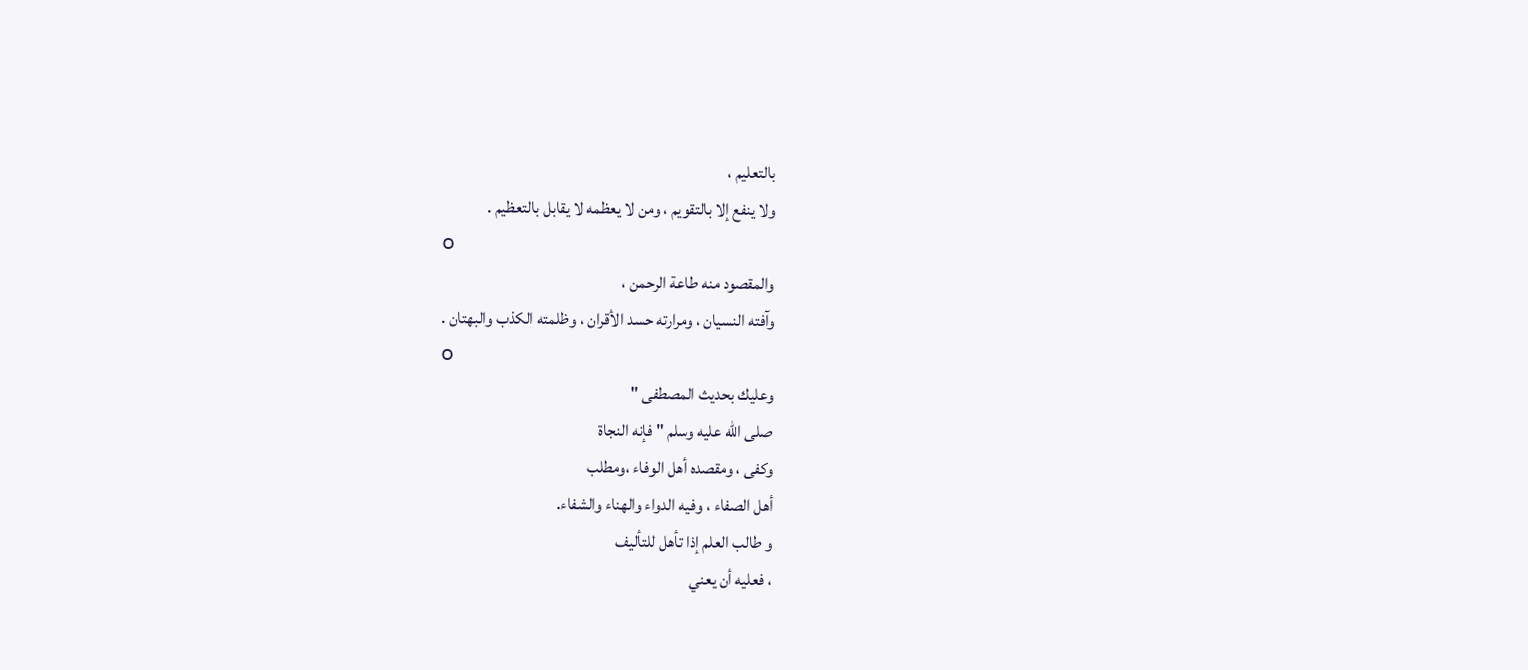بالتعليم ،
ولا ينفع إلا بالتقويم ، ومن لا يعظمه لا يقابل بالتعظيم .
o
والمقصود منه طاعة الرحمن ،
وآفته النسيان ، ومرارته حسد الأقران ، وظلمته الكذب والبهتان .
o
وعليك بحديث المصطفى "
صلى الله عليه وسلم " فإنه النجاة
وكفى ، ومقصده أهل الوفاء ،ومطلب
أهل الصفاء ، وفيه الدواء والهناء والشفاء.
و طالب العلم إذا تأهل للتأليف
، فعليه أن يعني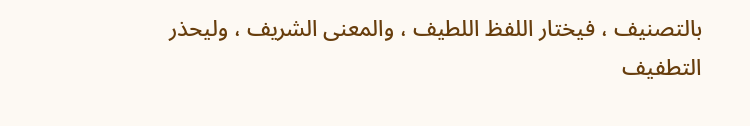بالتصنيف ، فيختار اللفظ اللطيف ، والمعنى الشريف ، وليحذر
التطفيف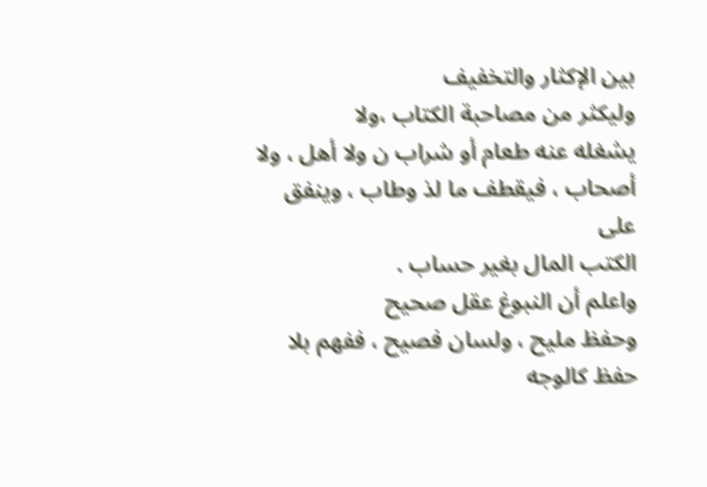بين الإكثار والتخفيف
وليكثر من مصاحبة الكتاب ،ولا
يشغله عنه طعام أو شراب ن ولا أهل ، ولا أصحاب ، فيقطف ما لذ وطاب ، وينفق على
الكتب المال بغير حساب .
واعلم أن النبوغ عقل صحيح
وحفظ مليح ، ولسان فصيح ، ففهم بلا حفظ كالوجه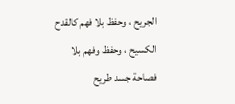الجريح ، وحفظ بلا فهم كالقدح
الكسيح ، وحفظ وفهم بلا فصاحة جسد طريح